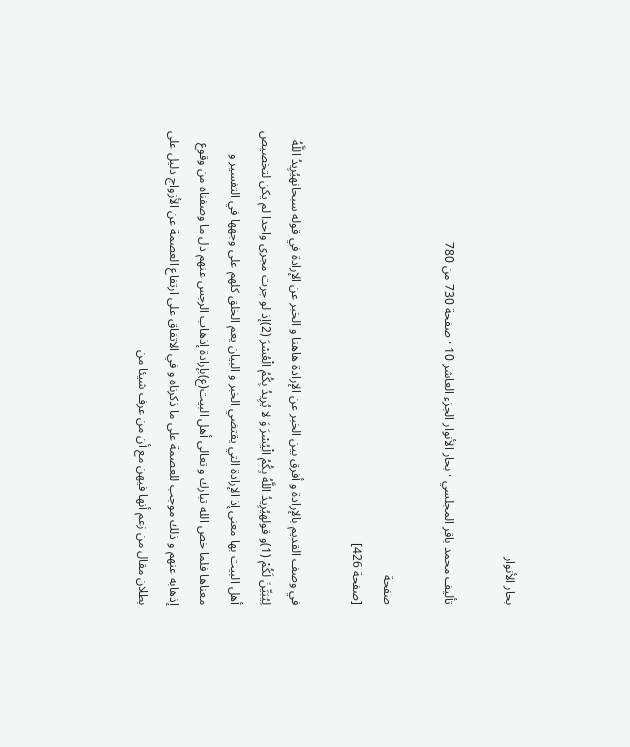بحار الأنوار

تأليف محمد باقر المجلسي · بحار الأنوار الجزء العاشر 10 · صفحة 730 من 780

صفحة
[صفحة 426]

في وصف القديم بالإرادة و أفرق بين الخبر عن الإرادة هاهنا و الخبر عن الإرادة في قوله سبحانهيُرِيدُ اللَّهُ لِيُبَيِّنَ لَكُمْ (1)و قولهيُرِيدُ اللَّهُ بِكُمُ الْيُسْرَ وَ لا يُرِيدُ بِكُمُ الْعُسْرَ (2)إذ لو جرت مجرى واحدا لم يكن لتخصيص أهل البيت بها معنى إذ الإرادة التي يقتضي الخبر و البيان يعم الخلق كلهم على وجهها في التفسير و معناها فلما خص الله تبارك و تعالى أهل البيت(ع)بإرادة إذهاب الرجس عنهم دل ما وصفناه من وقوع إذهابه عنهم و ذلك موجب للعصمة على ما ذكرناه و في الاتفاق على ارتفاع العصمة عن الأزواج دليل على بطلان مقال من زعم أنها فيهن مع أن من عرف شيئا من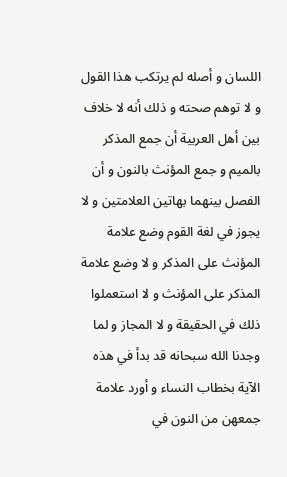اللسان و أصله لم يرتكب هذا القول و لا توهم صحته و ذلك أنه لا خلاف بين أهل العربية أن جمع المذكر بالميم و جمع المؤنث بالنون و أن الفصل بينهما بهاتين العلامتين و لا يجوز في لغة القوم وضع علامة المؤنث على المذكر و لا وضع علامة المذكر على المؤنث و لا استعملوا ذلك في الحقيقة و لا المجاز و لما وجدنا الله سبحانه قد بدأ في هذه الآية بخطاب النساء و أورد علامة جمعهن من النون في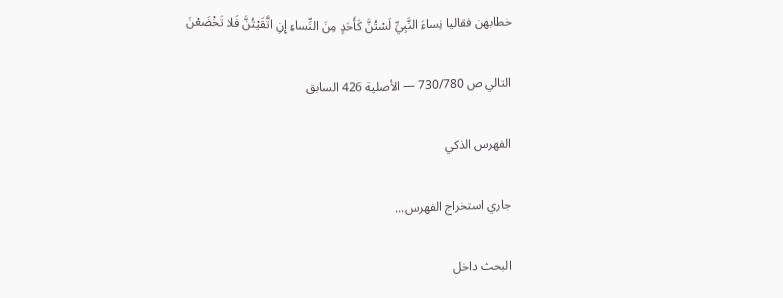خطابهن فقاليا نِساءَ النَّبِيِّ لَسْتُنَّ كَأَحَدٍ مِنَ النِّساءِ إِنِ اتَّقَيْتُنَّ فَلا تَخْضَعْنَ

التالي ص 730/780 — الأصلية 426 السابق

الفهرس الذكي

جاري استخراج الفهرس...

البحث داخل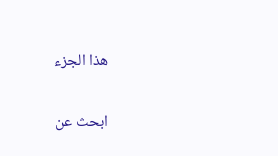هذا الجزء

ابحث عن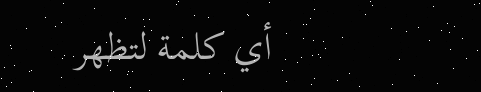أي كلمة لتظهر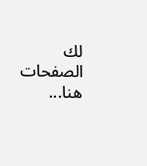لك الصفحات هنا...